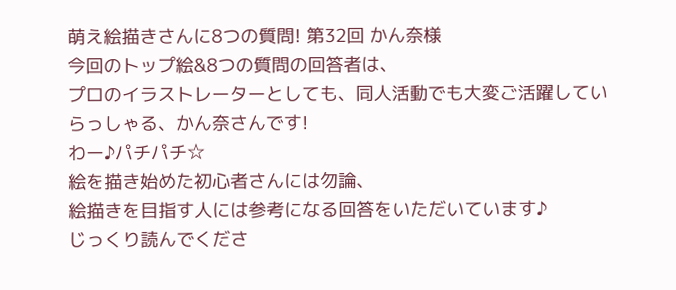萌え絵描きさんに8つの質問! 第32回 かん奈様
今回のトップ絵&8つの質問の回答者は、
プロのイラストレーターとしても、同人活動でも大変ご活躍していらっしゃる、かん奈さんです!
わー♪パチパチ☆
絵を描き始めた初心者さんには勿論、
絵描きを目指す人には参考になる回答をいただいています♪
じっくり読んでくださ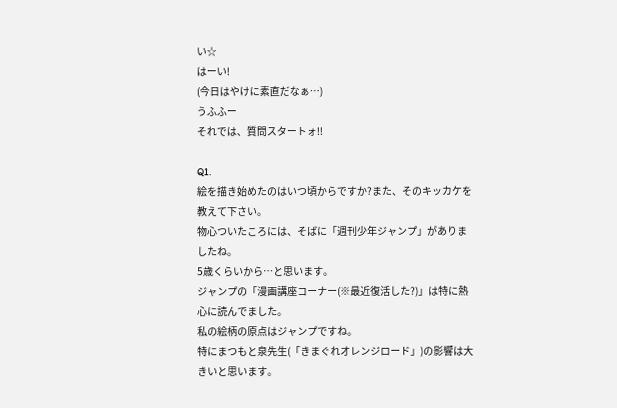い☆
はーい!
(今日はやけに素直だなぁ…)
うふふー
それでは、質問スタートォ!!

Q1.
絵を描き始めたのはいつ頃からですか?また、そのキッカケを教えて下さい。
物心ついたころには、そばに「週刊少年ジャンプ」がありましたね。
5歳くらいから…と思います。
ジャンプの「漫画講座コーナー(※最近復活した?)」は特に熱心に読んでました。
私の絵柄の原点はジャンプですね。
特にまつもと泉先生(「きまぐれオレンジロード」)の影響は大きいと思います。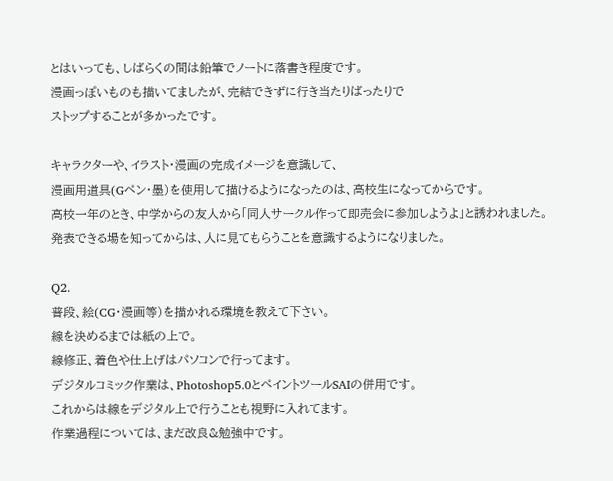とはいっても、しばらくの間は鉛筆でノートに落書き程度です。
漫画っぽいものも描いてましたが、完結できずに行き当たりばったりで
ストップすることが多かったです。

キャラクターや、イラスト・漫画の完成イメージを意識して、
漫画用道具(Gペン・墨)を使用して描けるようになったのは、高校生になってからです。
高校一年のとき、中学からの友人から「同人サークル作って即売会に参加しようよ」と誘われました。
発表できる場を知ってからは、人に見てもらうことを意識するようになりました。

Q2.
普段、絵(CG・漫画等)を描かれる環境を教えて下さい。
線を決めるまでは紙の上で。
線修正、着色や仕上げはパソコンで行ってます。
デジタルコミック作業は、Photoshop5.0とペイントツールSAIの併用です。
これからは線をデジタル上で行うことも視野に入れてます。
作業過程については、まだ改良&勉強中です。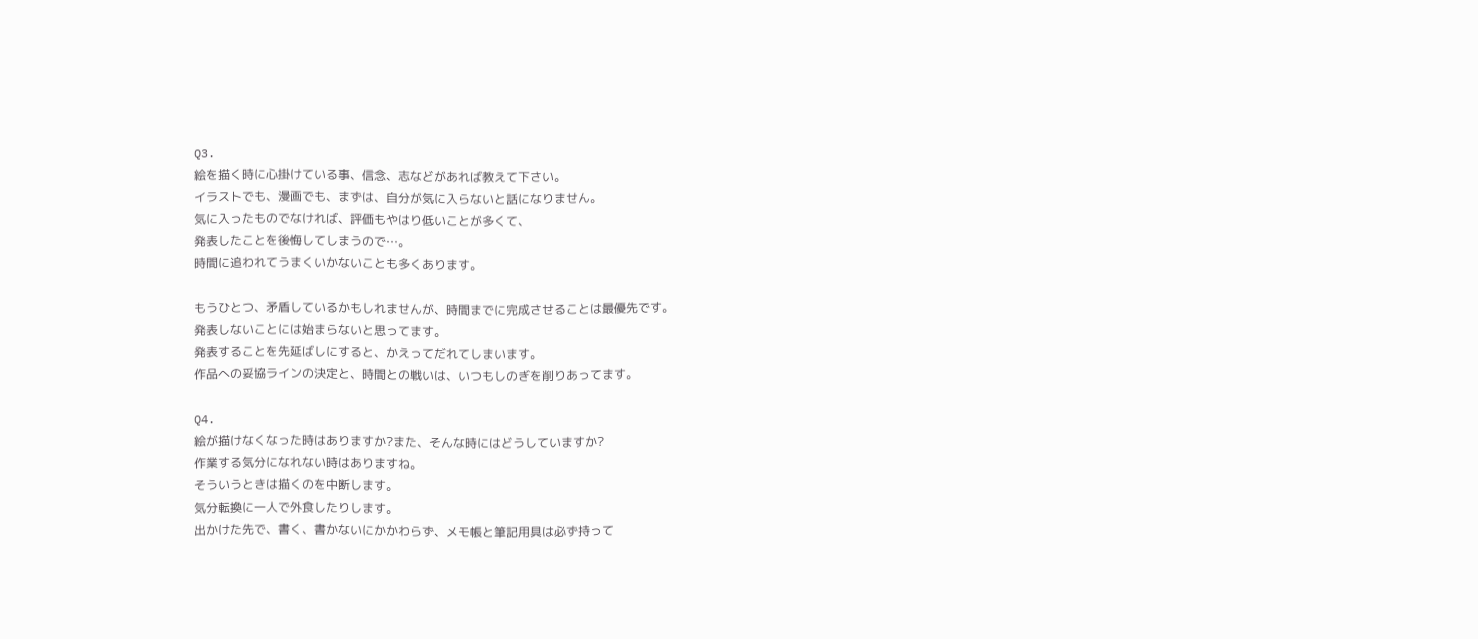Q3.
絵を描く時に心掛けている事、信念、志などがあれば教えて下さい。
イラストでも、漫画でも、まずは、自分が気に入らないと話になりません。
気に入ったものでなければ、評価もやはり低いことが多くて、
発表したことを後悔してしまうので…。
時間に追われてうまくいかないことも多くあります。

もうひとつ、矛盾しているかもしれませんが、時間までに完成させることは最優先です。
発表しないことには始まらないと思ってます。
発表することを先延ばしにすると、かえってだれてしまいます。
作品への妥協ラインの決定と、時間との戦いは、いつもしのぎを削りあってます。

Q4.
絵が描けなくなった時はありますか?また、そんな時にはどうしていますか?
作業する気分になれない時はありますね。
そういうときは描くのを中断します。
気分転換に一人で外食したりします。
出かけた先で、書く、書かないにかかわらず、メモ帳と筆記用具は必ず持って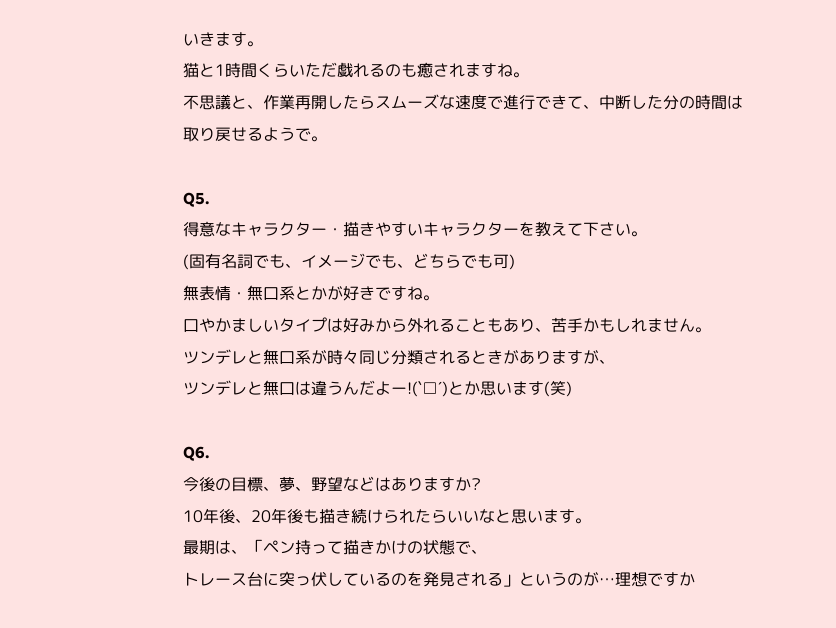いきます。
猫と1時間くらいただ戯れるのも癒されますね。
不思議と、作業再開したらスムーズな速度で進行できて、中断した分の時間は取り戻せるようで。

Q5.
得意なキャラクター・描きやすいキャラクターを教えて下さい。
(固有名詞でも、イメージでも、どちらでも可)
無表情・無口系とかが好きですね。
口やかましいタイプは好みから外れることもあり、苦手かもしれません。
ツンデレと無口系が時々同じ分類されるときがありますが、
ツンデレと無口は違うんだよー!(`□´)とか思います(笑)

Q6.
今後の目標、夢、野望などはありますか?
10年後、20年後も描き続けられたらいいなと思います。
最期は、「ペン持って描きかけの状態で、
トレース台に突っ伏しているのを発見される」というのが…理想ですか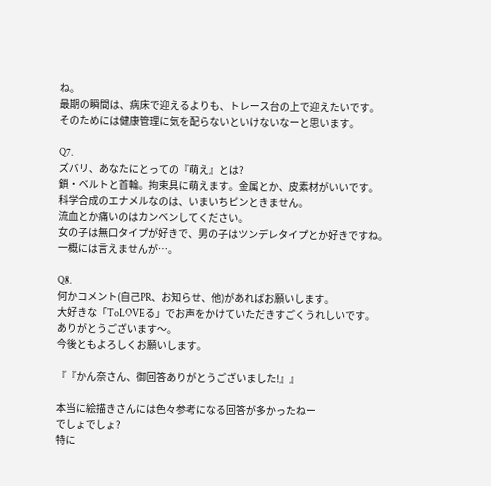ね。
最期の瞬間は、病床で迎えるよりも、トレース台の上で迎えたいです。
そのためには健康管理に気を配らないといけないなーと思います。

Q7.
ズバリ、あなたにとっての『萌え』とは?
鎖・ベルトと首輪。拘束具に萌えます。金属とか、皮素材がいいです。
科学合成のエナメルなのは、いまいちピンときません。
流血とか痛いのはカンベンしてください。
女の子は無口タイプが好きで、男の子はツンデレタイプとか好きですね。
一概には言えませんが…。

Q8.
何かコメント(自己PR、お知らせ、他)があればお願いします。
大好きな「ToLOVEる」でお声をかけていただきすごくうれしいです。
ありがとうございます〜。
今後ともよろしくお願いします。

『『かん奈さん、御回答ありがとうございました!』』

本当に絵描きさんには色々参考になる回答が多かったねー
でしょでしょ?
特に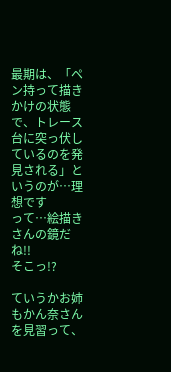最期は、「ペン持って描きかけの状態で、トレース台に突っ伏しているのを発見される」というのが…理想です
って…絵描きさんの鏡だね!!
そこっ!?

ていうかお姉もかん奈さんを見習って、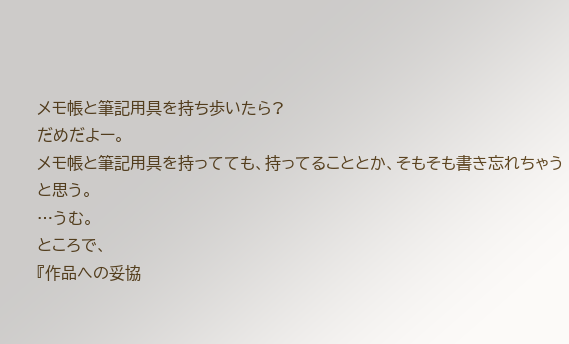メモ帳と筆記用具を持ち歩いたら?
だめだよー。
メモ帳と筆記用具を持ってても、持ってることとか、そもそも書き忘れちゃうと思う。
…うむ。
ところで、
『作品への妥協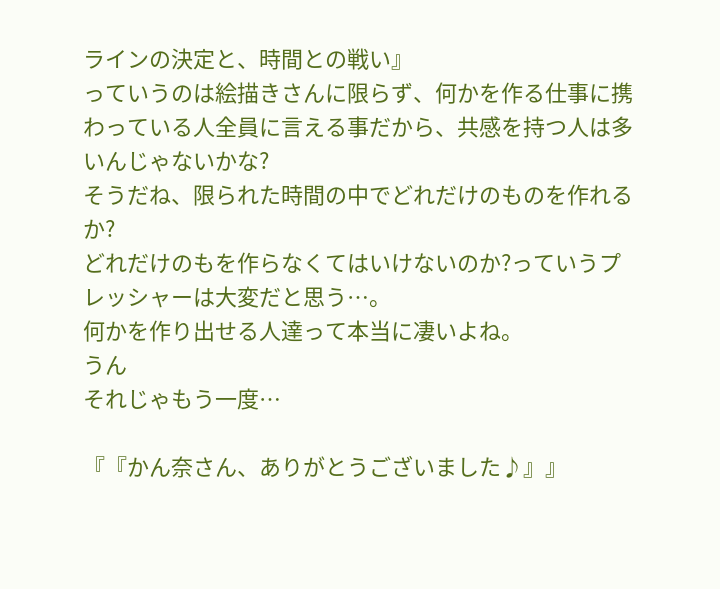ラインの決定と、時間との戦い』
っていうのは絵描きさんに限らず、何かを作る仕事に携わっている人全員に言える事だから、共感を持つ人は多いんじゃないかな?
そうだね、限られた時間の中でどれだけのものを作れるか?
どれだけのもを作らなくてはいけないのか?っていうプレッシャーは大変だと思う…。
何かを作り出せる人達って本当に凄いよね。
うん
それじゃもう一度…

『『かん奈さん、ありがとうございました♪』』